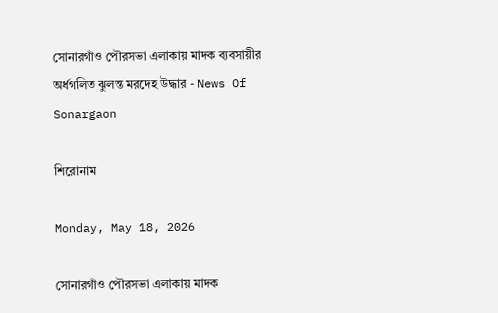সোনারগাঁও পৌরসভা এলাকায় মাদক ব্যবসায়ীর অর্ধগলিত ঝুলন্ত মরদেহ উদ্ধার - News Of Sonargaon

শিরোনাম

Monday, May 18, 2026

সোনারগাঁও পৌরসভা এলাকায় মাদক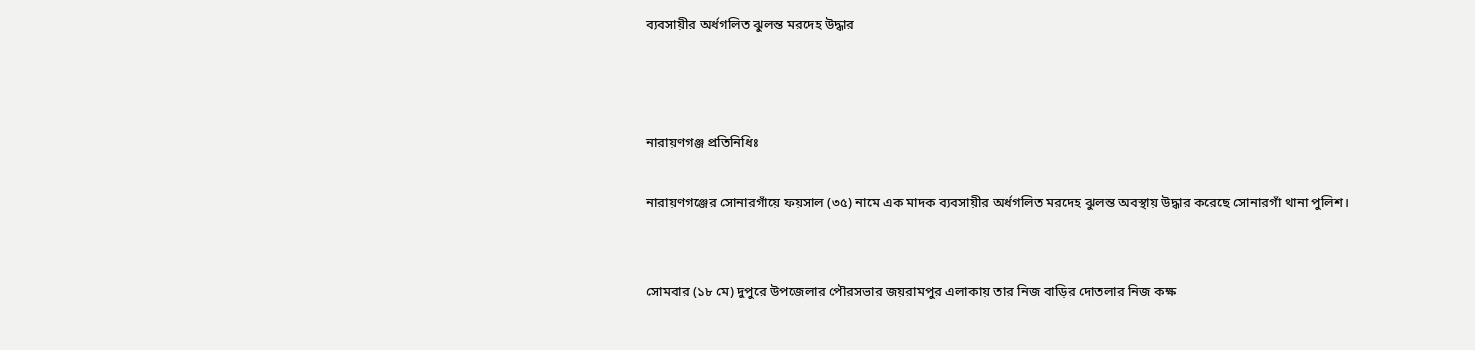ব্যবসায়ীর অর্ধগলিত ঝুলন্ত মরদেহ উদ্ধার



নারায়ণগঞ্জ প্রতিনিধিঃ

নারায়ণগঞ্জের সোনারগাঁয়ে ফয়সাল (৩৫) নামে এক মাদক ব্যবসায়ীর অর্ধগলিত মরদেহ ঝুলন্ত অবস্থায় উদ্ধার করেছে সোনারগাঁ থানা পুলিশ।


সোমবার (১৮ মে) দুপুরে উপজেলার পৌরসভার জয়রামপুর এলাকায় তার নিজ বাড়ির দোতলার নিজ কক্ষ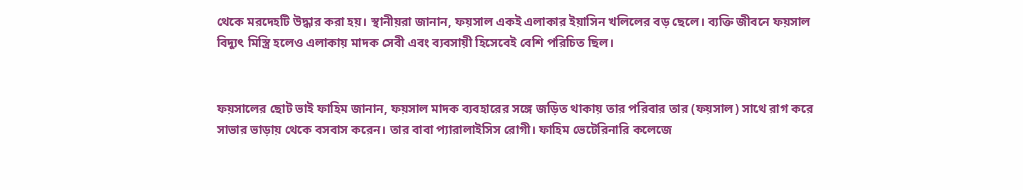থেকে মরদেহটি উদ্ধার করা হয়। স্থানীয়রা জানান, ফয়সাল একই এলাকার ইয়াসিন খলিলের বড় ছেলে। ব্যক্তি জীবনে ফয়সাল বিদ্যুৎ মিস্ত্রি হলেও এলাকায় মাদক সেবী এবং ব্যবসায়ী হিসেবেই বেশি পরিচিত ছিল।


ফয়সালের ছোট ভাই ফাহিম জানান, ফয়সাল মাদক ব্যবহারের সঙ্গে জড়িত থাকায় তার পরিবার তার (ফয়সাল) সাথে রাগ করে সাভার ভাড়ায় থেকে বসবাস করেন। তার বাবা প্যারালাইসিস রোগী। ফাহিম ভেটেরিনারি কলেজে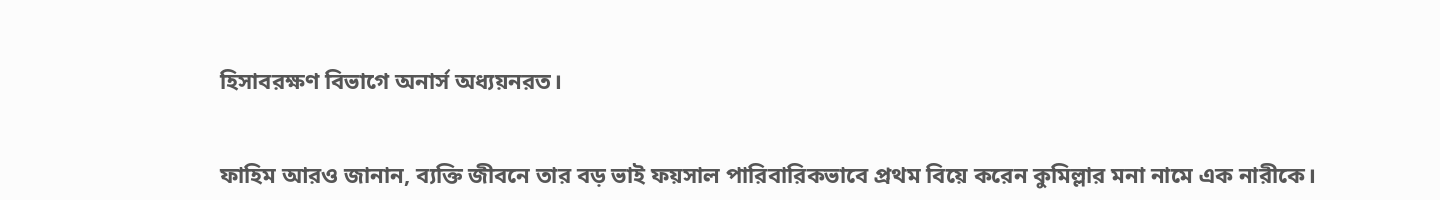হিসাবরক্ষণ বিভাগে অনার্স অধ্যয়নরত।


ফাহিম আরও জানান, ব্যক্তি জীবনে তার বড় ভাই ফয়সাল পারিবারিকভাবে প্রথম বিয়ে করেন কুমিল্লার মনা নামে এক নারীকে।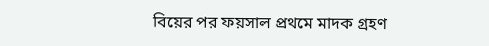বিয়ের পর ফয়সাল প্রথমে মাদক গ্রহণ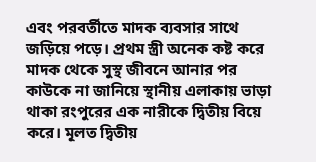এবং পরবর্তীতে মাদক ব্যবসার সাথে জড়িয়ে পড়ে। প্রথম স্ত্রী অনেক কষ্ট করে মাদক থেকে সুস্থ জীবনে আনার পর কাউকে না জানিয়ে স্থানীয় এলাকায় ভাড়া থাকা রংপুরের এক নারীকে দ্বিতীয় বিয়ে করে। মূলত দ্বিতীয়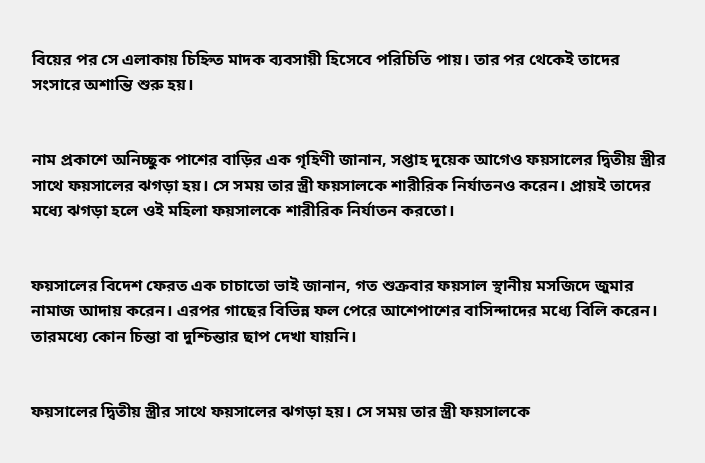বিয়ের পর সে এলাকায় চিহ্নিত মাদক ব্যবসায়ী হিসেবে পরিচিতি পায়। তার পর থেকেই তাদের সংসারে অশান্তি শুরু হয়।


নাম প্রকাশে অনিচ্ছুক পাশের বাড়ির এক গৃহিণী জানান, সপ্তাহ দুয়েক আগেও ফয়সালের দ্বিতীয় স্ত্রীর সাথে ফয়সালের ঝগড়া হয়। সে সময় তার স্ত্রী ফয়সালকে শারীরিক নির্যাতনও করেন। প্রায়ই তাদের মধ্যে ঝগড়া হলে ওই মহিলা ফয়সালকে শারীরিক নির্যাতন করতো।


ফয়সালের বিদেশ ফেরত এক চাচাতো ভাই জানান, গত শুক্রবার ফয়সাল স্থানীয় মসজিদে জুমার নামাজ আদায় করেন। এরপর গাছের বিভিন্ন ফল পেরে আশেপাশের বাসিন্দাদের মধ্যে বিলি করেন। তারমধ্যে কোন চিন্তা বা দুশ্চিন্তার ছাপ দেখা যায়নি।


ফয়সালের দ্বিতীয় স্ত্রীর সাথে ফয়সালের ঝগড়া হয়। সে সময় তার স্ত্রী ফয়সালকে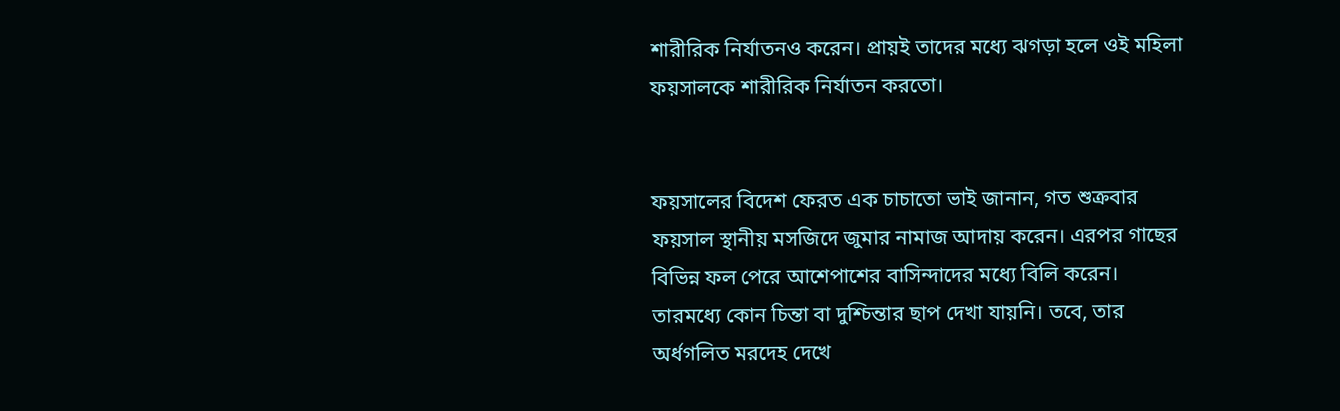শারীরিক নির্যাতনও করেন। প্রায়ই তাদের মধ্যে ঝগড়া হলে ওই মহিলা ফয়সালকে শারীরিক নির্যাতন করতো।


ফয়সালের বিদেশ ফেরত এক চাচাতো ভাই জানান, গত শুক্রবার ফয়সাল স্থানীয় মসজিদে জুমার নামাজ আদায় করেন। এরপর গাছের বিভিন্ন ফল পেরে আশেপাশের বাসিন্দাদের মধ্যে বিলি করেন। তারমধ্যে কোন চিন্তা বা দুশ্চিন্তার ছাপ দেখা যায়নি। তবে, তার অর্ধগলিত মরদেহ দেখে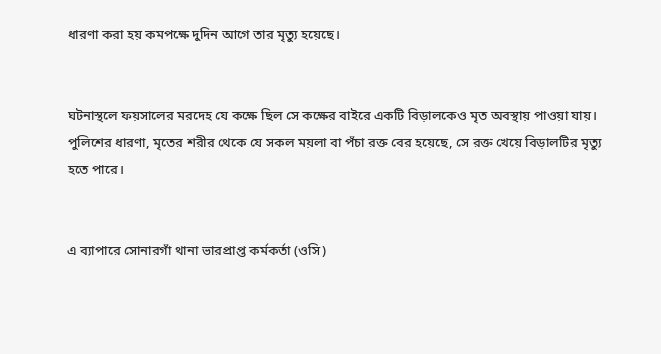ধারণা করা হয় কমপক্ষে দুদিন আগে তার মৃত্যু হয়েছে।


ঘটনাস্থলে ফয়সালের মরদেহ যে কক্ষে ছিল সে কক্ষের বাইরে একটি বিড়ালকেও মৃত অবস্থায় পাওয়া যায়। পুলিশের ধারণা, মৃতের শরীর থেকে যে সকল ময়লা বা পঁচা রক্ত বের হয়েছে, সে রক্ত খেয়ে বিড়ালটির মৃত্যু হতে পারে।


এ ব্যাপারে সোনারগাঁ থানা ভারপ্রাপ্ত কর্মকর্তা (ওসি)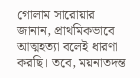গোলাম সারোয়ার জানান, প্রাথমিকভাবে আত্মহত্যা বলেই ধারণা করছি। তবে, ময়নাতদন্ত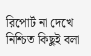রিপোর্ট না দেখে নিশ্চিত কিছুই বলা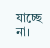যাচ্ছে না।